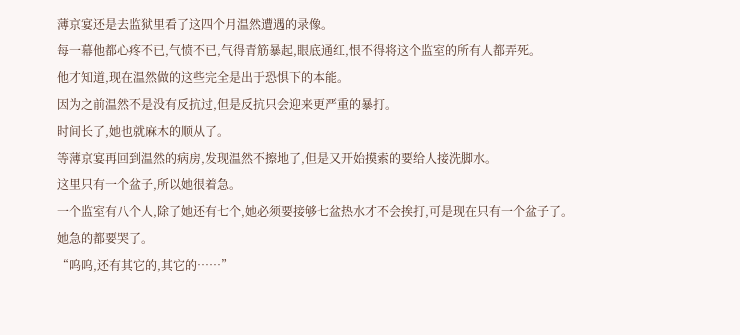薄京宴还是去监狱里看了这四个月温然遭遇的录像。
每一幕他都心疼不已,气愤不已,气得青筋暴起,眼底通红,恨不得将这个监室的所有人都弄死。
他才知道,现在温然做的这些完全是出于恐惧下的本能。
因为之前温然不是没有反抗过,但是反抗只会迎来更严重的暴打。
时间长了,她也就麻木的顺从了。
等薄京宴再回到温然的病房,发现温然不擦地了,但是又开始摸索的要给人接洗脚水。
这里只有一个盆子,所以她很着急。
一个监室有八个人,除了她还有七个,她必须要接够七盆热水才不会挨打,可是现在只有一个盆子了。
她急的都要哭了。
“呜呜,还有其它的,其它的……”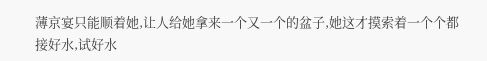薄京宴只能顺着她,让人给她拿来一个又一个的盆子,她这才摸索着一个个都接好水,试好水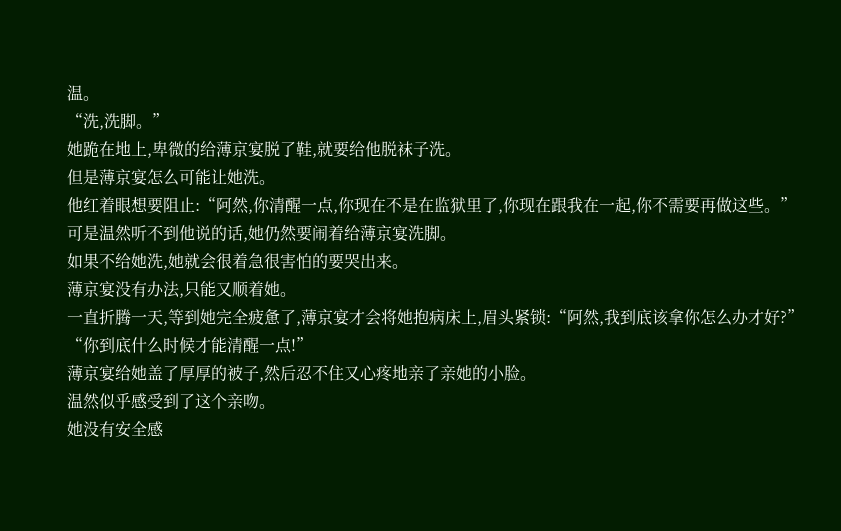温。
“洗,洗脚。”
她跪在地上,卑微的给薄京宴脱了鞋,就要给他脱袜子洗。
但是薄京宴怎么可能让她洗。
他红着眼想要阻止:“阿然,你清醒一点,你现在不是在监狱里了,你现在跟我在一起,你不需要再做这些。”
可是温然听不到他说的话,她仍然要闹着给薄京宴洗脚。
如果不给她洗,她就会很着急很害怕的要哭出来。
薄京宴没有办法,只能又顺着她。
一直折腾一天,等到她完全疲惫了,薄京宴才会将她抱病床上,眉头紧锁:“阿然,我到底该拿你怎么办才好?”
“你到底什么时候才能清醒一点!”
薄京宴给她盖了厚厚的被子,然后忍不住又心疼地亲了亲她的小脸。
温然似乎感受到了这个亲吻。
她没有安全感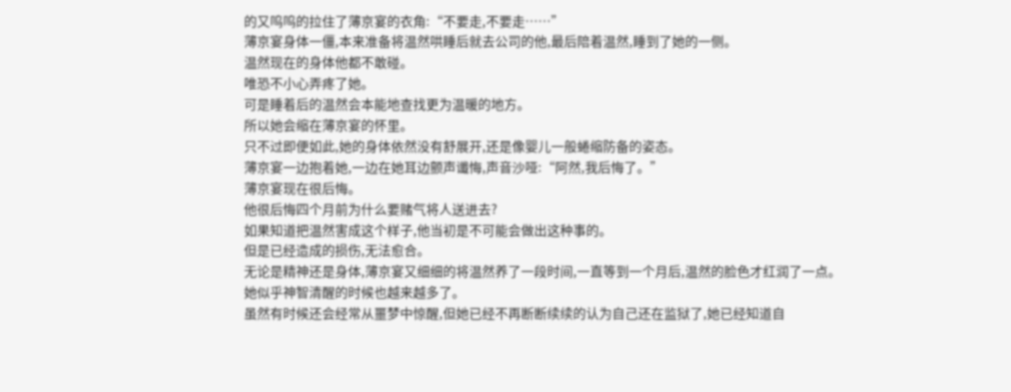的又呜呜的拉住了薄京宴的衣角:“不要走,不要走……”
薄京宴身体一僵,本来准备将温然哄睡后就去公司的他,最后陪着温然,睡到了她的一侧。
温然现在的身体他都不敢碰。
唯恐不小心弄疼了她。
可是睡着后的温然会本能地查找更为温暖的地方。
所以她会缩在薄京宴的怀里。
只不过即便如此,她的身体依然没有舒展开,还是像婴儿一般蜷缩防备的姿态。
薄京宴一边抱着她,一边在她耳边颤声谶悔,声音沙哑:“阿然,我后悔了。”
薄京宴现在很后悔。
他很后悔四个月前为什么要赌气将人送进去?
如果知道把温然害成这个样子,他当初是不可能会做出这种事的。
但是已经造成的损伤,无法愈合。
无论是精神还是身体,薄京宴又细细的将温然养了一段时间,一直等到一个月后,温然的脸色才红润了一点。
她似乎神智清醒的时候也越来越多了。
虽然有时候还会经常从噩梦中惊醒,但她已经不再断断续续的认为自己还在监狱了,她已经知道自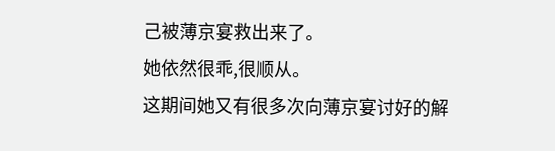己被薄京宴救出来了。
她依然很乖,很顺从。
这期间她又有很多次向薄京宴讨好的解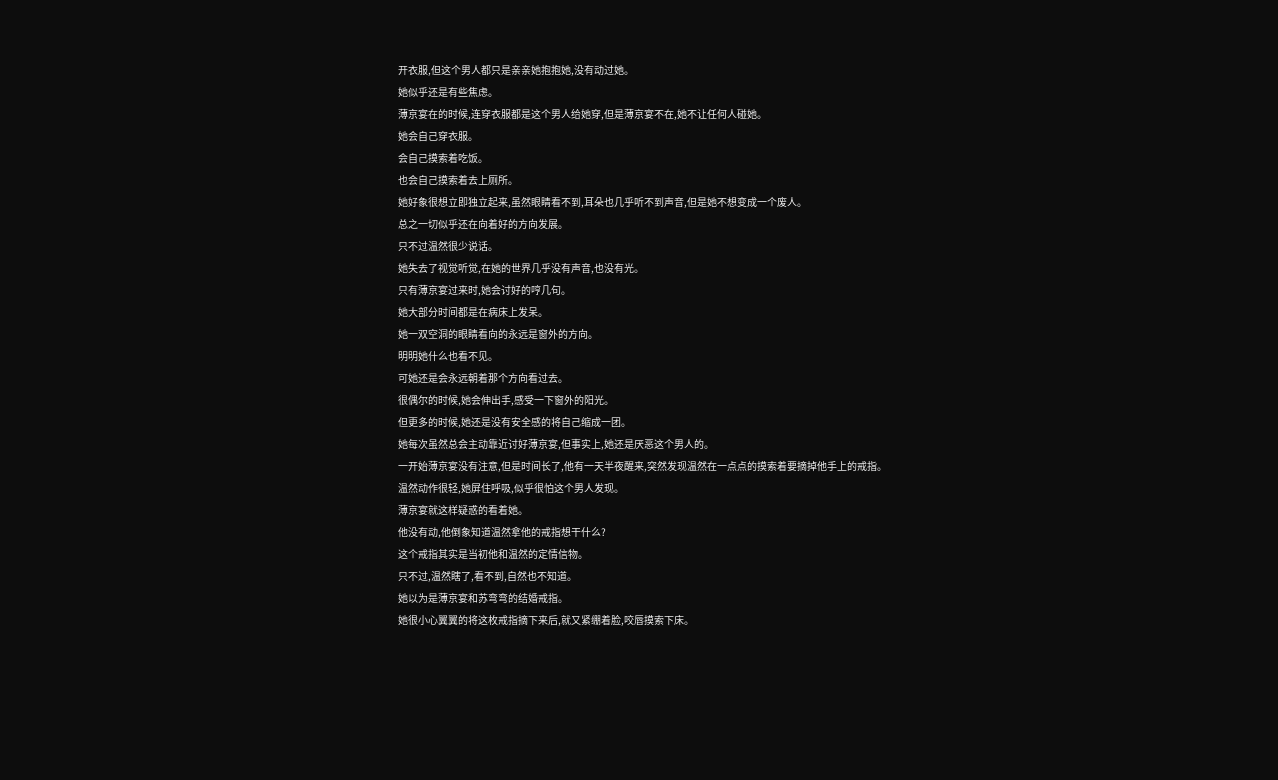开衣服,但这个男人都只是亲亲她抱抱她,没有动过她。
她似乎还是有些焦虑。
薄京宴在的时候,连穿衣服都是这个男人给她穿,但是薄京宴不在,她不让任何人碰她。
她会自己穿衣服。
会自己摸索着吃饭。
也会自己摸索着去上厕所。
她好象很想立即独立起来,虽然眼睛看不到,耳朵也几乎听不到声音,但是她不想变成一个废人。
总之一切似乎还在向着好的方向发展。
只不过温然很少说话。
她失去了视觉听觉,在她的世界几乎没有声音,也没有光。
只有薄京宴过来时,她会讨好的哼几句。
她大部分时间都是在病床上发呆。
她一双空洞的眼睛看向的永远是窗外的方向。
明明她什么也看不见。
可她还是会永远朝着那个方向看过去。
很偶尔的时候,她会伸出手,感受一下窗外的阳光。
但更多的时候,她还是没有安全感的将自己缩成一团。
她每次虽然总会主动靠近讨好薄京宴,但事实上,她还是厌恶这个男人的。
一开始薄京宴没有注意,但是时间长了,他有一天半夜醒来,突然发现温然在一点点的摸索着要摘掉他手上的戒指。
温然动作很轻,她屏住呼吸,似乎很怕这个男人发现。
薄京宴就这样疑惑的看着她。
他没有动,他倒象知道温然拿他的戒指想干什么?
这个戒指其实是当初他和温然的定情信物。
只不过,温然瞎了,看不到,自然也不知道。
她以为是薄京宴和苏弯弯的结婚戒指。
她很小心翼翼的将这枚戒指摘下来后,就又紧绷着脸,咬唇摸索下床。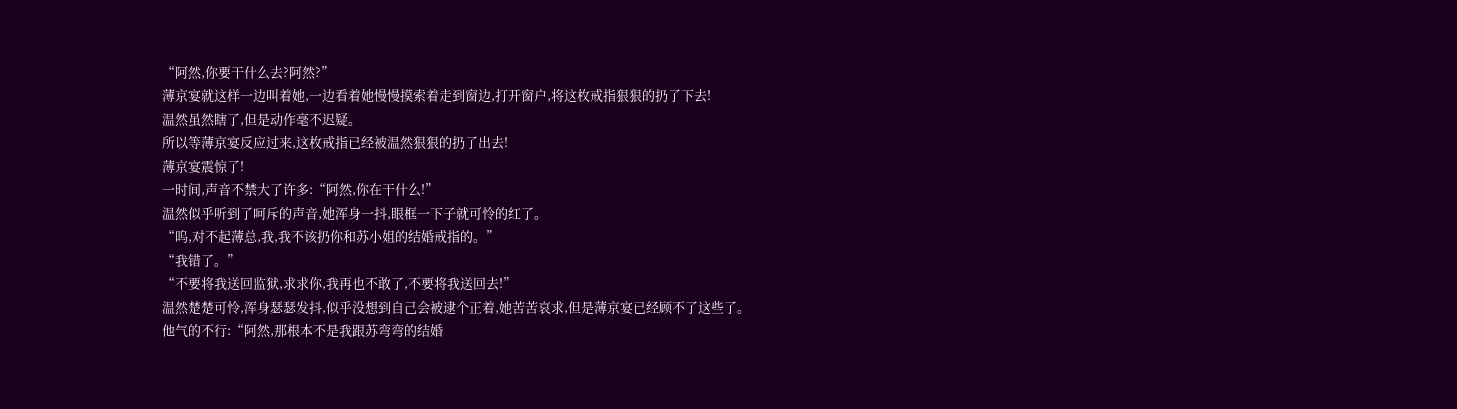“阿然,你要干什么去?阿然?”
薄京宴就这样一边叫着她,一边看着她慢慢摸索着走到窗边,打开窗户,将这枚戒指狠狠的扔了下去!
温然虽然瞎了,但是动作毫不迟疑。
所以等薄京宴反应过来,这枚戒指已经被温然狠狠的扔了出去!
薄京宴震惊了!
一时间,声音不禁大了许多:“阿然,你在干什么!”
温然似乎听到了呵斥的声音,她浑身一抖,眼框一下子就可怜的红了。
“呜,对不起薄总,我,我不该扔你和苏小姐的结婚戒指的。”
“我错了。”
“不要将我送回监狱,求求你,我再也不敢了,不要将我送回去!”
温然楚楚可怜,浑身瑟瑟发抖,似乎没想到自己会被逮个正着,她苦苦哀求,但是薄京宴已经顾不了这些了。
他气的不行:“阿然,那根本不是我跟苏弯弯的结婚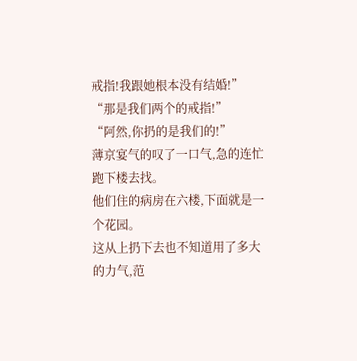戒指!我跟她根本没有结婚!”
“那是我们两个的戒指!”
“阿然,你扔的是我们的!”
薄京宴气的叹了一口气,急的连忙跑下楼去找。
他们住的病房在六楼,下面就是一个花园。
这从上扔下去也不知道用了多大的力气,范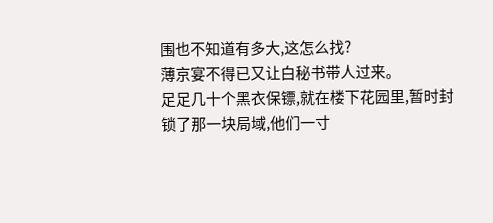围也不知道有多大,这怎么找?
薄京宴不得已又让白秘书带人过来。
足足几十个黑衣保镖,就在楼下花园里,暂时封锁了那一块局域,他们一寸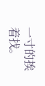一寸的挨着找。